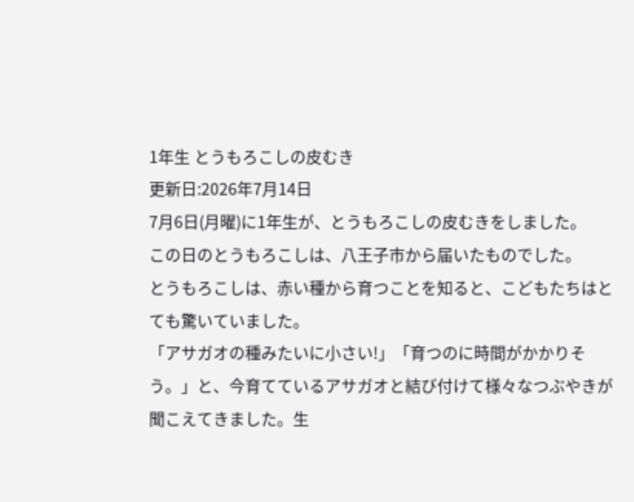1年生 とうもろこしの皮むき
更新日:2026年7月14日
7月6日(月曜)に1年生が、とうもろこしの皮むきをしました。
この日のとうもろこしは、八王子市から届いたものでした。
とうもろこしは、赤い種から育つことを知ると、こどもたちはとても驚いていました。
「アサガオの種みたいに小さい!」「育つのに時間がかかりそう。」と、今育てているアサガオと結び付けて様々なつぶやきが聞こえてきました。生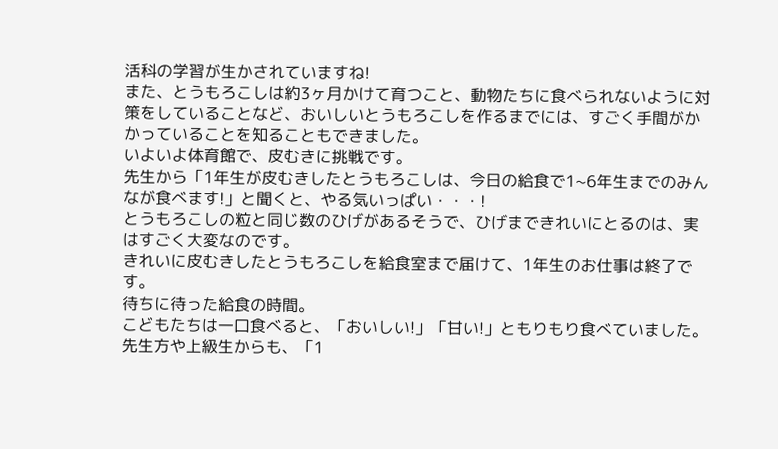活科の学習が生かされていますね!
また、とうもろこしは約3ヶ月かけて育つこと、動物たちに食べられないように対策をしていることなど、おいしいとうもろこしを作るまでには、すごく手間がかかっていることを知ることもできました。
いよいよ体育館で、皮むきに挑戦です。
先生から「1年生が皮むきしたとうもろこしは、今日の給食で1~6年生までのみんなが食べます!」と聞くと、やる気いっぱい・・・!
とうもろこしの粒と同じ数のひげがあるそうで、ひげまできれいにとるのは、実はすごく大変なのです。
きれいに皮むきしたとうもろこしを給食室まで届けて、1年生のお仕事は終了です。
待ちに待った給食の時間。
こどもたちは一口食べると、「おいしい!」「甘い!」ともりもり食べていました。
先生方や上級生からも、「1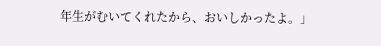年生がむいてくれたから、おいしかったよ。」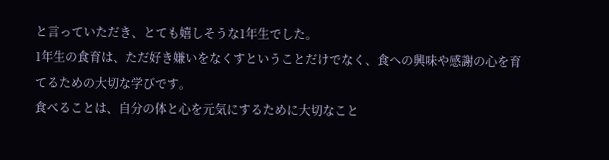と言っていただき、とても嬉しそうな1年生でした。
1年生の食育は、ただ好き嫌いをなくすということだけでなく、食への興味や感謝の心を育てるための大切な学びです。
食べることは、自分の体と心を元気にするために大切なこと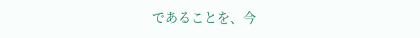であることを、今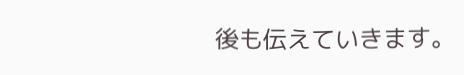後も伝えていきます。